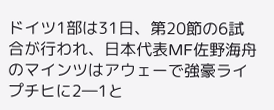ドイツ1部は31日、第20節の6試合が行われ、日本代表MF佐野海舟のマインツはアウェーで強豪ライプチヒに2―1と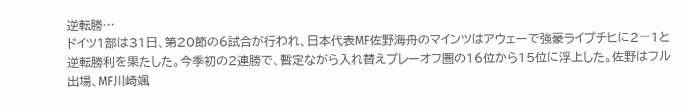逆転勝…
ドイツ1部は31日、第20節の6試合が行われ、日本代表MF佐野海舟のマインツはアウェーで強豪ライプチヒに2―1と逆転勝利を果たした。今季初の2連勝で、暫定ながら入れ替えプレーオフ圏の16位から15位に浮上した。佐野はフル出場、MF川崎颯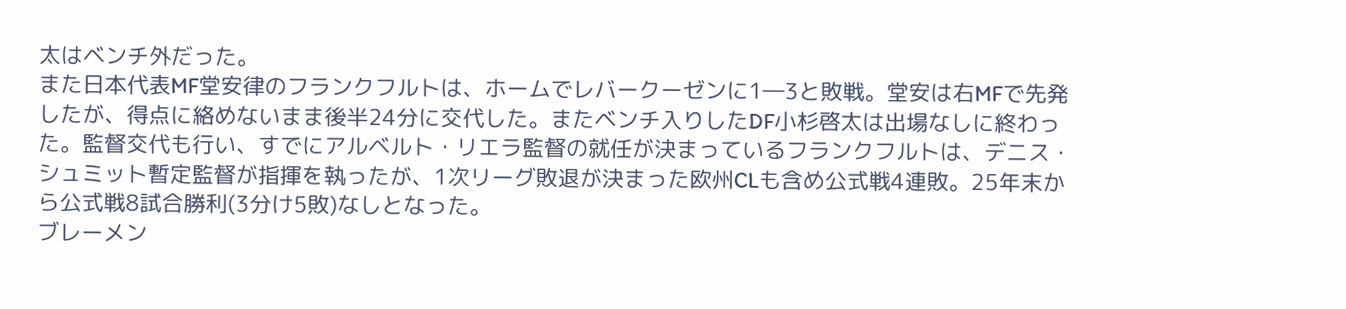太はベンチ外だった。
また日本代表MF堂安律のフランクフルトは、ホームでレバークーゼンに1―3と敗戦。堂安は右MFで先発したが、得点に絡めないまま後半24分に交代した。またベンチ入りしたDF小杉啓太は出場なしに終わった。監督交代も行い、すでにアルベルト・リエラ監督の就任が決まっているフランクフルトは、デニス・シュミット暫定監督が指揮を執ったが、1次リーグ敗退が決まった欧州CLも含め公式戦4連敗。25年末から公式戦8試合勝利(3分け5敗)なしとなった。
ブレーメン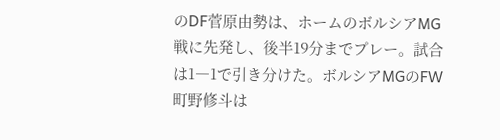のDF菅原由勢は、ホームのボルシアMG戦に先発し、後半19分までプレー。試合は1―1で引き分けた。ボルシアMGのFW町野修斗は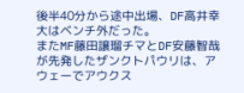後半40分から途中出場、DF高井幸大はベンチ外だった。
またMF藤田譲瑠チマとDF安藤智哉が先発したザンクトパウリは、アウェーでアウクス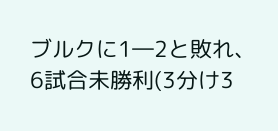ブルクに1―2と敗れ、6試合未勝利(3分け3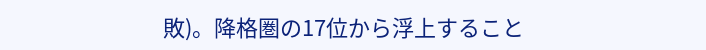敗)。降格圏の17位から浮上すること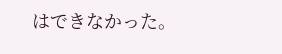はできなかった。